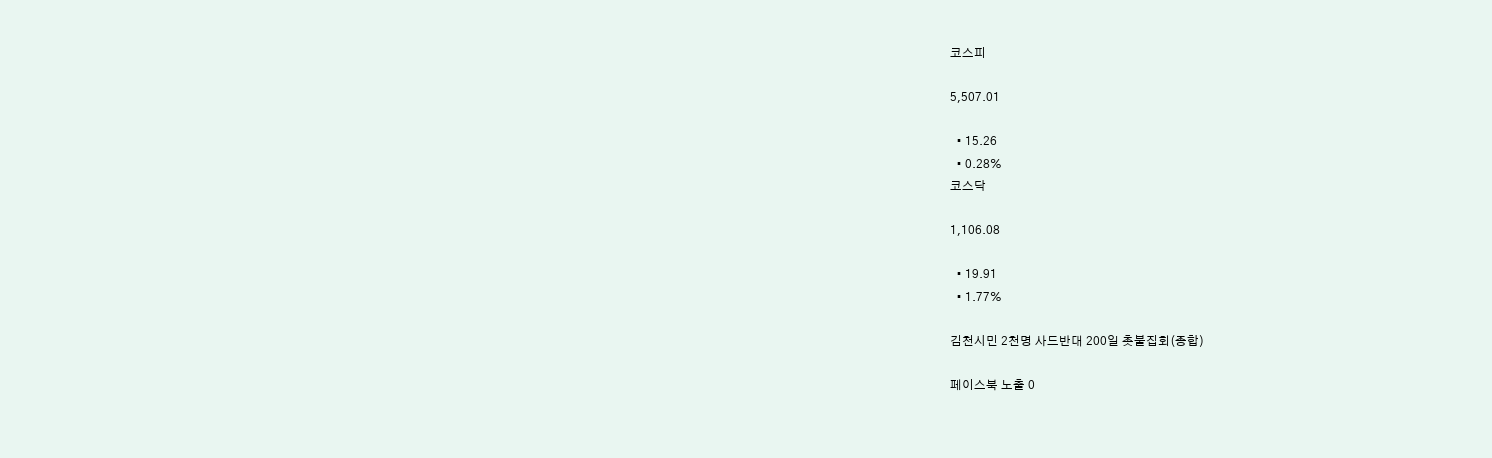코스피

5,507.01

  • 15.26
  • 0.28%
코스닥

1,106.08

  • 19.91
  • 1.77%

김천시민 2천명 사드반대 200일 촛불집회(종합)

페이스북 노출 0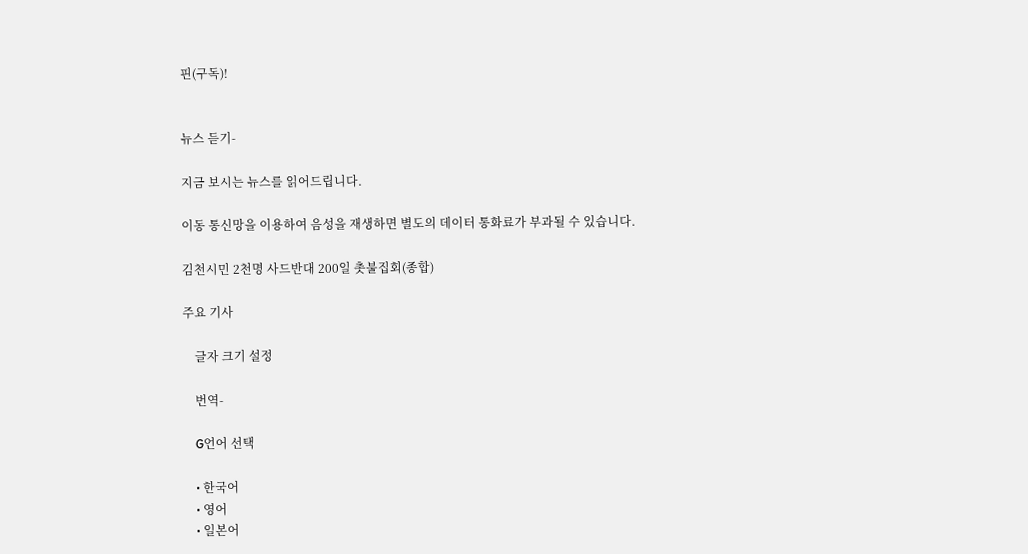핀(구독)!


뉴스 듣기-

지금 보시는 뉴스를 읽어드립니다.

이동 통신망을 이용하여 음성을 재생하면 별도의 데이터 통화료가 부과될 수 있습니다.

김천시민 2천명 사드반대 200일 촛불집회(종합)

주요 기사

    글자 크기 설정

    번역-

    G언어 선택

    • 한국어
    • 영어
    • 일본어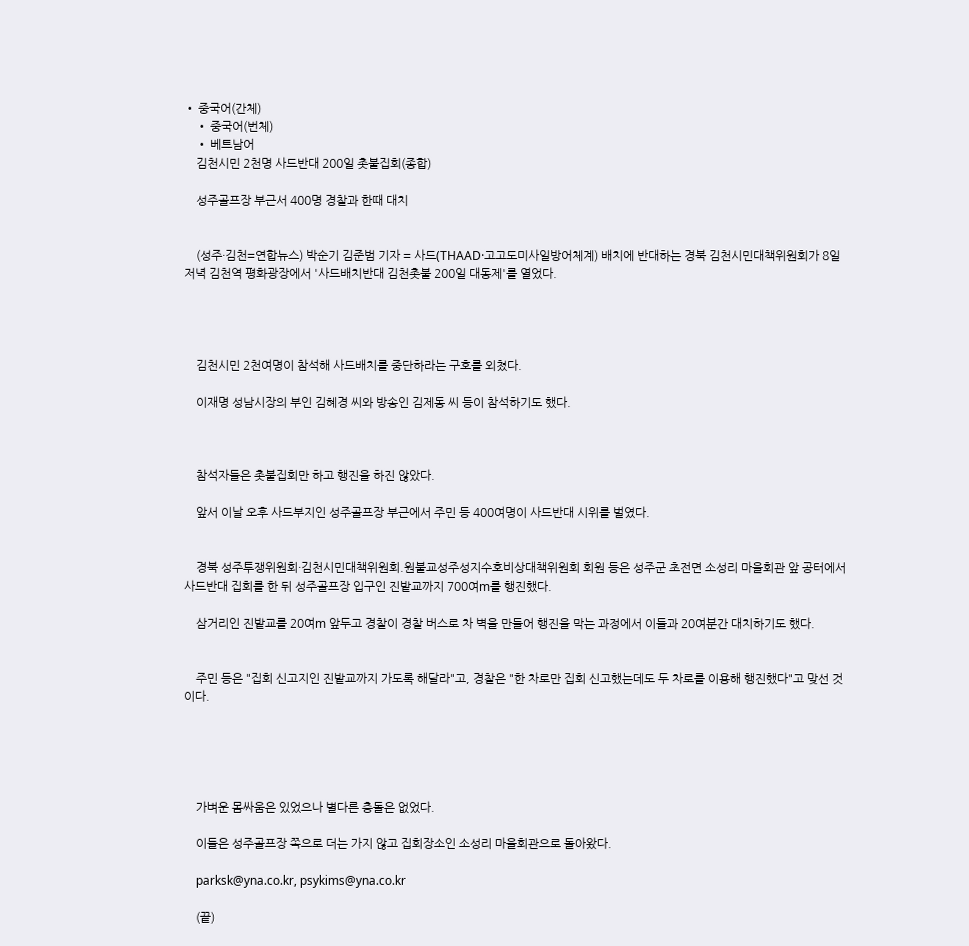• 중국어(간체)
    • 중국어(번체)
    • 베트남어
    김천시민 2천명 사드반대 200일 촛불집회(종합)

    성주골프장 부근서 400명 경찰과 한때 대치


    (성주·김천=연합뉴스) 박순기 김준범 기자 = 사드(THAAD·고고도미사일방어체계) 배치에 반대하는 경북 김천시민대책위원회가 8일 저녁 김천역 평화광장에서 '사드배치반대 김천촛불 200일 대동제'를 열었다.




    김천시민 2천여명이 참석해 사드배치를 중단하라는 구호를 외쳤다.

    이재명 성남시장의 부인 김혜경 씨와 방송인 김제동 씨 등이 참석하기도 했다.



    참석자들은 촛불집회만 하고 행진을 하진 않았다.

    앞서 이날 오후 사드부지인 성주골프장 부근에서 주민 등 400여명이 사드반대 시위를 벌였다.


    경북 성주투쟁위원회·김천시민대책위원회.원불교성주성지수호비상대책위원회 회원 등은 성주군 초전면 소성리 마을회관 앞 공터에서 사드반대 집회를 한 뒤 성주골프장 입구인 진밭교까지 700여m를 행진했다.

    삼거리인 진밭교를 20여m 앞두고 경찰이 경찰 버스로 차 벽을 만들어 행진을 막는 과정에서 이들과 20여분간 대치하기도 했다.


    주민 등은 "집회 신고지인 진밭교까지 가도록 해달라"고, 경찰은 "한 차로만 집회 신고했는데도 두 차로를 이용해 행진했다"고 맞선 것이다.





    가벼운 몸싸움은 있었으나 별다른 충돌은 없었다.

    이들은 성주골프장 쪽으로 더는 가지 않고 집회장소인 소성리 마을회관으로 돌아왔다.

    parksk@yna.co.kr, psykims@yna.co.kr

    (끝)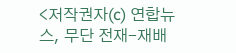<저작권자(c) 연합뉴스, 무단 전재-재배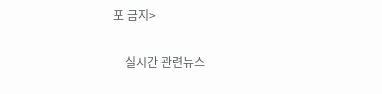포 금지>

    실시간 관련뉴스